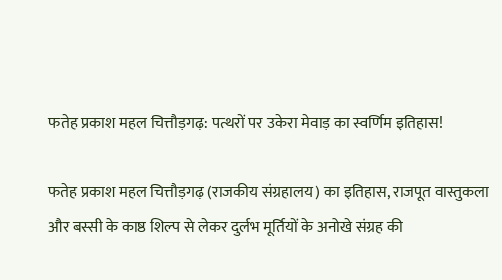फतेह प्रकाश महल चित्तौड़गढ़: पत्थरों पर उकेरा मेवाड़ का स्वर्णिम इतिहास!

फतेह प्रकाश महल चित्तौड़गढ़ (राजकीय संग्रहालय) का इतिहास, राजपूत वास्तुकला और बस्सी के काष्ठ शिल्प से लेकर दुर्लभ मूर्तियों के अनोखे संग्रह की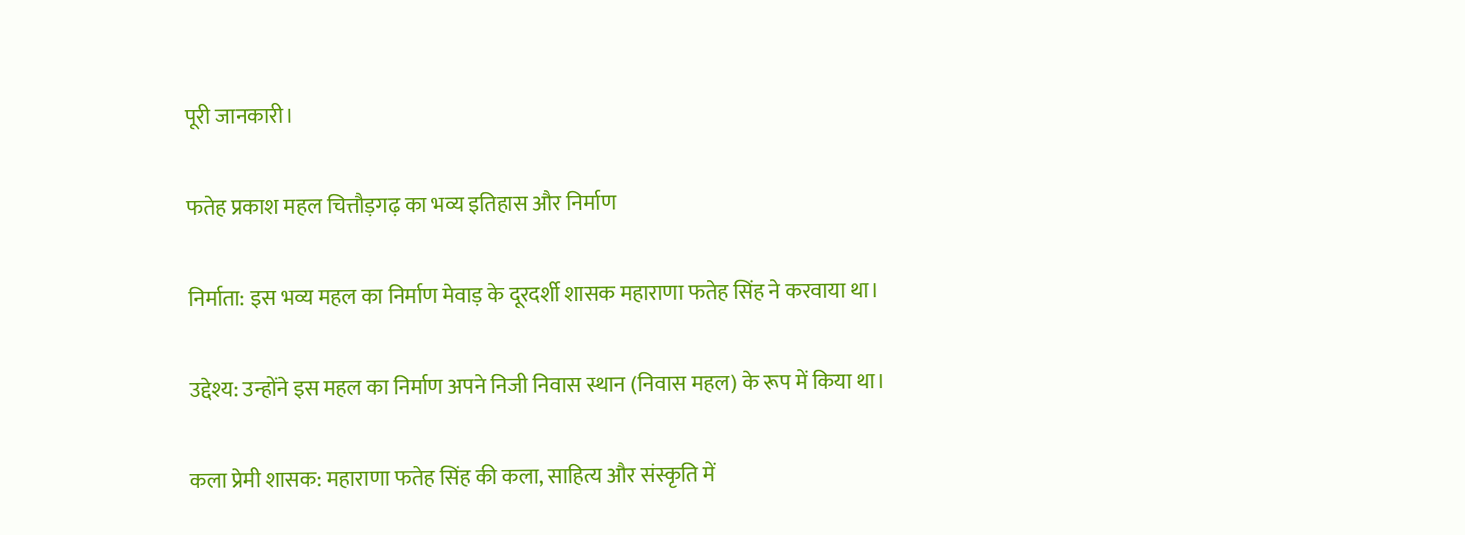पूरी जानकारी।

फतेह प्रकाश महल चित्तौड़गढ़ का भव्य इतिहास और निर्माण

निर्माता: इस भव्य महल का निर्माण मेवाड़ के दूरदर्शी शासक महाराणा फतेह सिंह ने करवाया था।

उद्देश्य: उन्होंने इस महल का निर्माण अपने निजी निवास स्थान (निवास महल) के रूप में किया था।

कला प्रेमी शासक: महाराणा फतेह सिंह की कला, साहित्य और संस्कृति में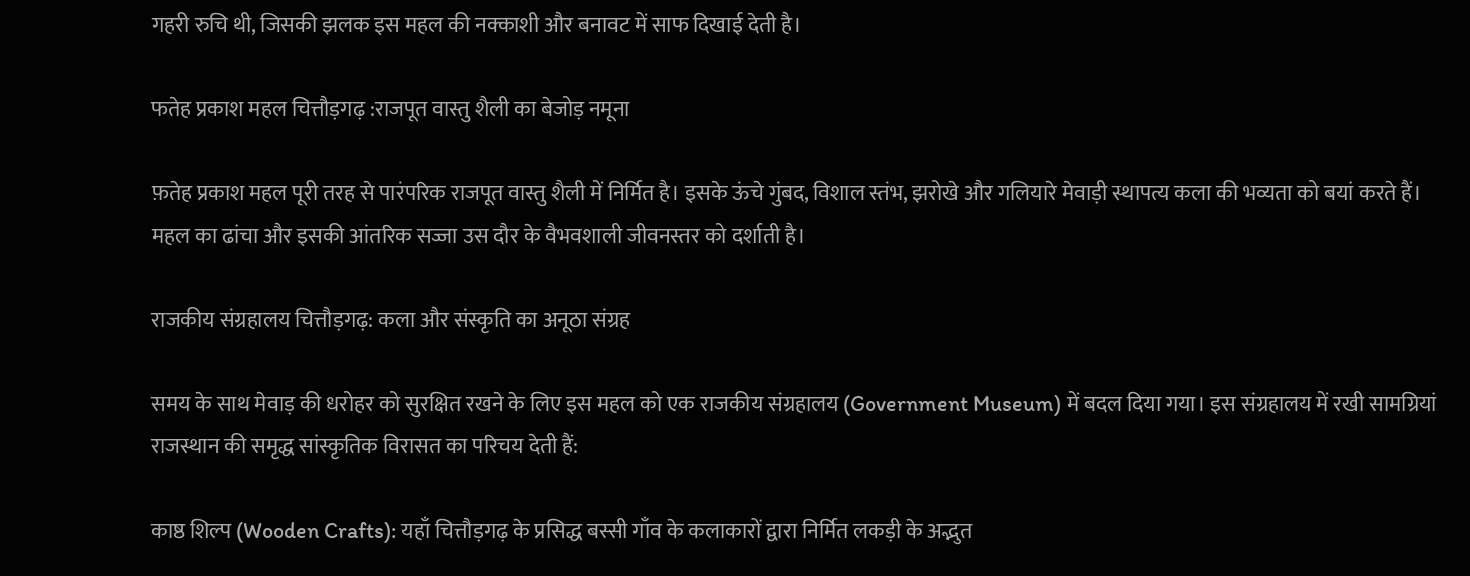गहरी रुचि थी, जिसकी झलक इस महल की नक्काशी और बनावट में साफ दिखाई देती है।

फतेह प्रकाश महल चित्तौड़गढ़ :राजपूत वास्तु शैली का बेजोड़ नमूना

फ़तेह प्रकाश महल पूरी तरह से पारंपरिक राजपूत वास्तु शैली में निर्मित है। इसके ऊंचे गुंबद, विशाल स्तंभ, झरोखे और गलियारे मेवाड़ी स्थापत्य कला की भव्यता को बयां करते हैं। महल का ढांचा और इसकी आंतरिक सज्जा उस दौर के वैभवशाली जीवनस्तर को दर्शाती है।

राजकीय संग्रहालय चित्तौड़गढ़: कला और संस्कृति का अनूठा संग्रह

समय के साथ मेवाड़ की धरोहर को सुरक्षित रखने के लिए इस महल को एक राजकीय संग्रहालय (Government Museum) में बदल दिया गया। इस संग्रहालय में रखी सामग्रियां राजस्थान की समृद्ध सांस्कृतिक विरासत का परिचय देती हैं:

काष्ठ शिल्प (Wooden Crafts): यहाँ चित्तौड़गढ़ के प्रसिद्ध बस्सी गाँव के कलाकारों द्वारा निर्मित लकड़ी के अद्भुत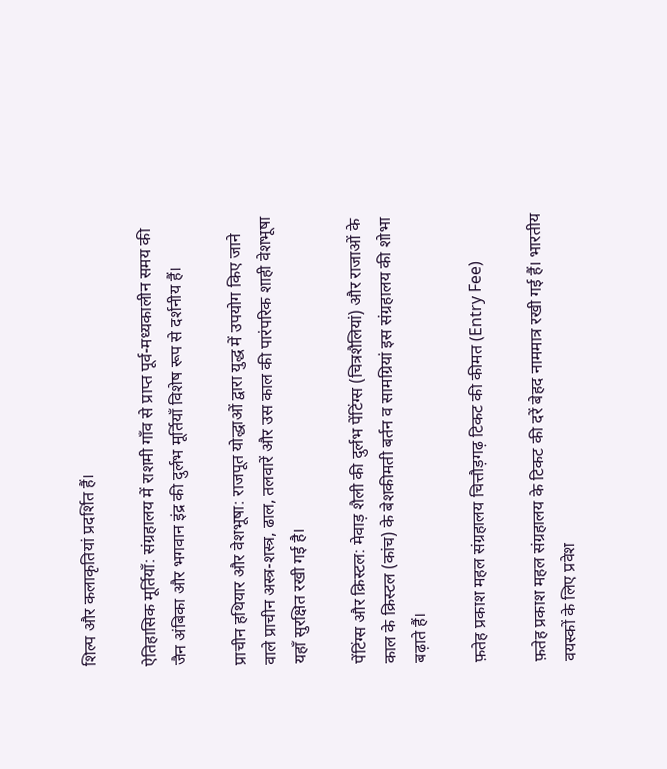शिल्प और कलाकृतियां प्रदर्शित हैं।

ऐतिहासिक मूर्तियाँ: संग्रहालय में राशमी गाँव से प्राप्त पूर्व-मध्यकालीन समय की जैन अंबिका और भगवान इंद्र की दुर्लभ मूर्तियाँ विशेष रूप से दर्शनीय हैं।

प्राचीन हथियार और वेशभूषा: राजपूत योद्धाओं द्वारा युद्ध में उपयोग किए जाने वाले प्राचीन अस्त्र-शस्त्र, ढाल, तलवारें और उस काल की पारंपरिक शाही वेशभूषा यहाँ सुरक्षित रखी गई है।

पेंटिंग्स और क्रिस्टल: मेवाड़ शैली की दुर्लभ पेंटिंग्स (चित्रशैलियां) और राजाओं के काल के क्रिस्टल (कांच) के बेशकीमती बर्तन व सामग्रियां इस संग्रहालय की शोभा बढ़ाते हैं।

फ़तेह प्रकाश महल संग्रहालय चित्तौड़गढ़ टिकट की कीमत (Entry Fee)

फ़तेह प्रकाश महल संग्रहालय के टिकट की दरें बेहद नाममात्र रखी गई हैं। भारतीय वयस्कों के लिए प्रवेश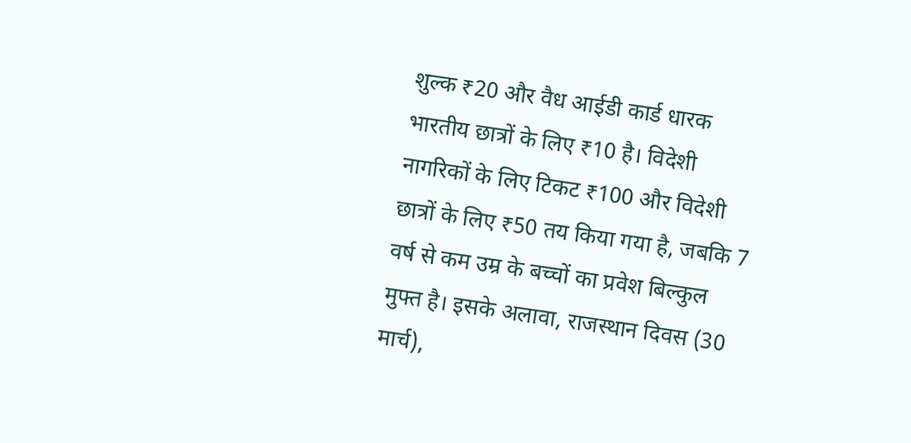शुल्क ₹20 और वैध आईडी कार्ड धारक भारतीय छात्रों के लिए ₹10 है। विदेशी नागरिकों के लिए टिकट ₹100 और विदेशी छात्रों के लिए ₹50 तय किया गया है, जबकि 7 वर्ष से कम उम्र के बच्चों का प्रवेश बिल्कुल मुफ्त है। इसके अलावा, राजस्थान दिवस (30 मार्च),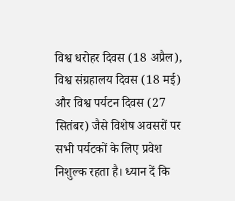विश्व धरोहर दिवस (18 अप्रैल), विश्व संग्रहालय दिवस (18 मई) और विश्व पर्यटन दिवस (27 सितंबर) जैसे विशेष अवसरों पर सभी पर्यटकों के लिए प्रवेश निशुल्क रहता है। ध्यान दें कि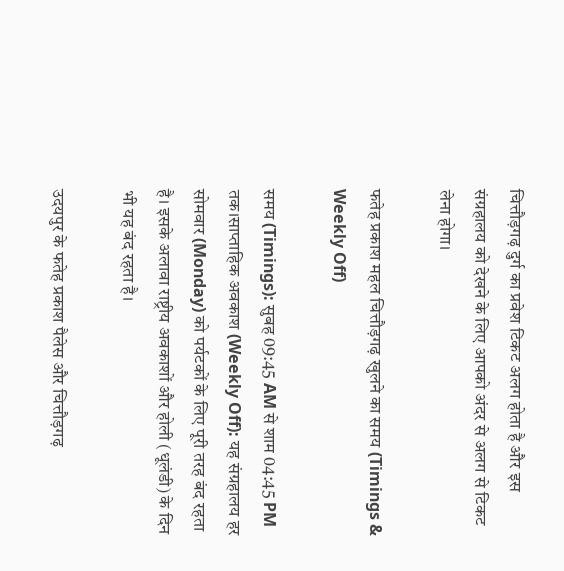चित्तौड़गढ़ दुर्ग का प्रवेश टिकट अलग होता है और इस संग्रहालय को देखने के लिए आपको अंदर से अलग से टिकट लेना होगा।

फतेह प्रकाश महल चित्तौड़गढ़ खुलने का समय (Timings & Weekly Off)

समय (Timings): सुबह 09:45 AM से शाम 04:45 PM तक।साप्ताहिक अवकाश (Weekly Off): यह संग्रहालय हर सोमवार (Monday) को पर्यटकों के लिए पूरी तरह बंद रहता है। इसके अलावा राष्ट्रीय अवकाशों और होली (धूलंडी) के दिन भी यह बंद रहता है।

उदयपुर के फतेह प्रकाश पैलेस और चित्तौड़गढ़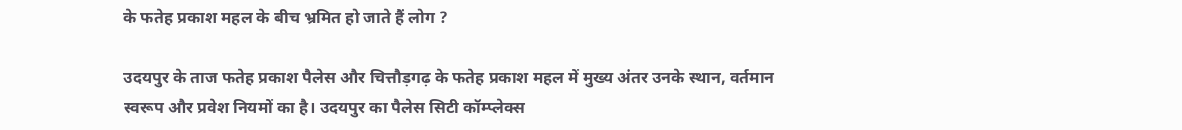के फतेह प्रकाश महल के बीच भ्रमित हो जाते हैं लोग ?

उदयपुर के ताज फतेह प्रकाश पैलेस और चित्तौड़गढ़ के फतेह प्रकाश महल में मुख्य अंतर उनके स्थान, वर्तमान स्वरूप और प्रवेश नियमों का है। उदयपुर का पैलेस सिटी कॉम्प्लेक्स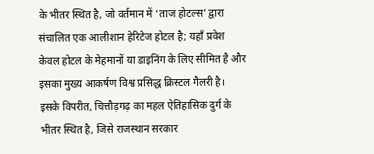के भीतर स्थित है, जो वर्तमान में ‘ताज होटल्स’ द्वारा संचालित एक आलीशान हेरिटेज होटल है; यहाँ प्रवेश केवल होटल के मेहमानों या डाइनिंग के लिए सीमित है और इसका मुख्य आकर्षण विश्व प्रसिद्ध क्रिस्टल गैलरी है। इसके विपरीत, चित्तौड़गढ़ का महल ऐतिहासिक दुर्ग के भीतर स्थित है, जिसे राजस्थान सरकार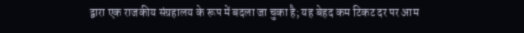द्वारा एक राजकीय संग्रहालय के रूप में बदला जा चुका है; यह बेहद कम टिकट दर पर आम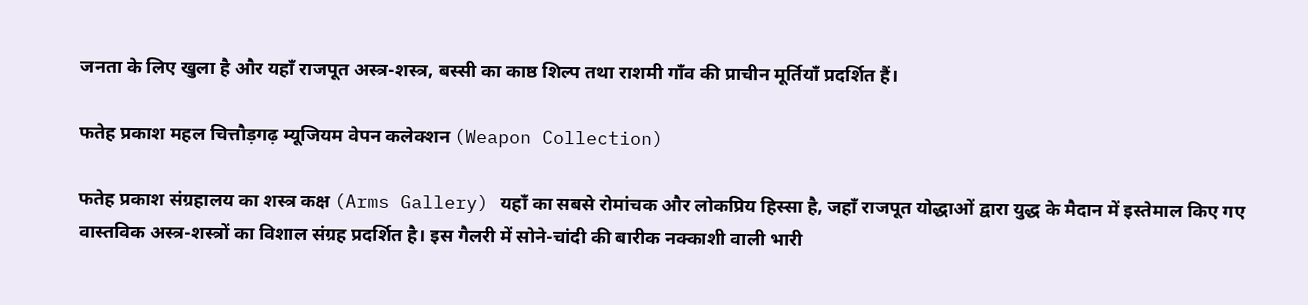जनता के लिए खुला है और यहाँ राजपूत अस्त्र-शस्त्र, बस्सी का काष्ठ शिल्प तथा राशमी गाँव की प्राचीन मूर्तियाँ प्रदर्शित हैं।

फतेह प्रकाश महल चित्तौड़गढ़ म्यूजियम वेपन कलेक्शन (Weapon Collection)

फतेह प्रकाश संग्रहालय का शस्त्र कक्ष (Arms Gallery) यहाँ का सबसे रोमांचक और लोकप्रिय हिस्सा है, जहाँ राजपूत योद्धाओं द्वारा युद्ध के मैदान में इस्तेमाल किए गए वास्तविक अस्त्र-शस्त्रों का विशाल संग्रह प्रदर्शित है। इस गैलरी में सोने-चांदी की बारीक नक्काशी वाली भारी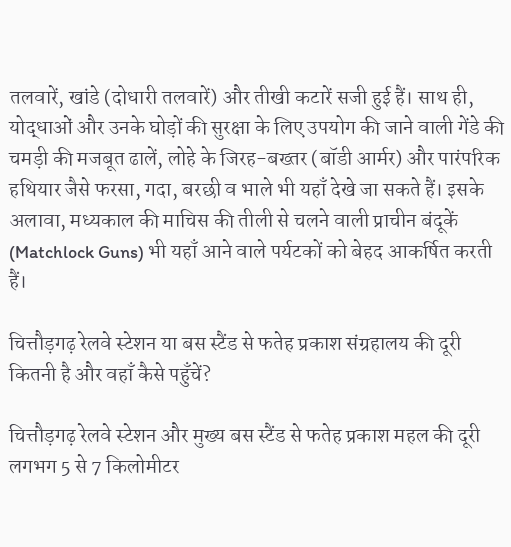तलवारें, खांडे (दोधारी तलवारें) और तीखी कटारें सजी हुई हैं। साथ ही, योद्धाओं और उनके घोड़ों की सुरक्षा के लिए उपयोग की जाने वाली गेंडे की चमड़ी की मजबूत ढालें, लोहे के जिरह-बख्तर (बॉडी आर्मर) और पारंपरिक हथियार जैसे फरसा, गदा, बरछी व भाले भी यहाँ देखे जा सकते हैं। इसके अलावा, मध्यकाल की माचिस की तीली से चलने वाली प्राचीन बंदूकें (Matchlock Guns) भी यहाँ आने वाले पर्यटकों को बेहद आकर्षित करती हैं।

चित्तौड़गढ़ रेलवे स्टेशन या बस स्टैंड से फतेह प्रकाश संग्रहालय की दूरी कितनी है और वहाँ कैसे पहुँचें?

चित्तौड़गढ़ रेलवे स्टेशन और मुख्य बस स्टैंड से फतेह प्रकाश महल की दूरी लगभग 5 से 7 किलोमीटर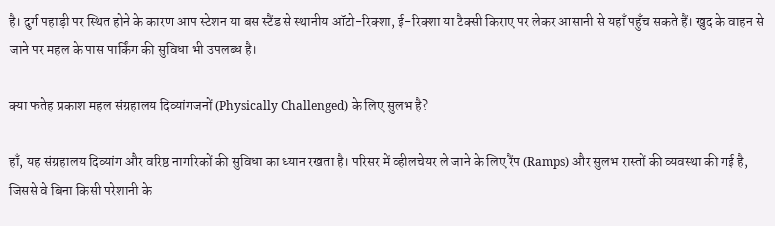है। दुर्ग पहाड़ी पर स्थित होने के कारण आप स्टेशन या बस स्टैंड से स्थानीय ऑटो-रिक्शा, ई-रिक्शा या टैक्सी किराए पर लेकर आसानी से यहाँ पहुँच सकते हैं। खुद के वाहन से जाने पर महल के पास पार्किंग की सुविधा भी उपलब्ध है।

क्या फतेह प्रकाश महल संग्रहालय दिव्यांगजनों (Physically Challenged) के लिए सुलभ है?

हाँ, यह संग्रहालय दिव्यांग और वरिष्ठ नागरिकों की सुविधा का ध्यान रखता है। परिसर में व्हीलचेयर ले जाने के लिए रैंप (Ramps) और सुलभ रास्तों की व्यवस्था की गई है, जिससे वे बिना किसी परेशानी के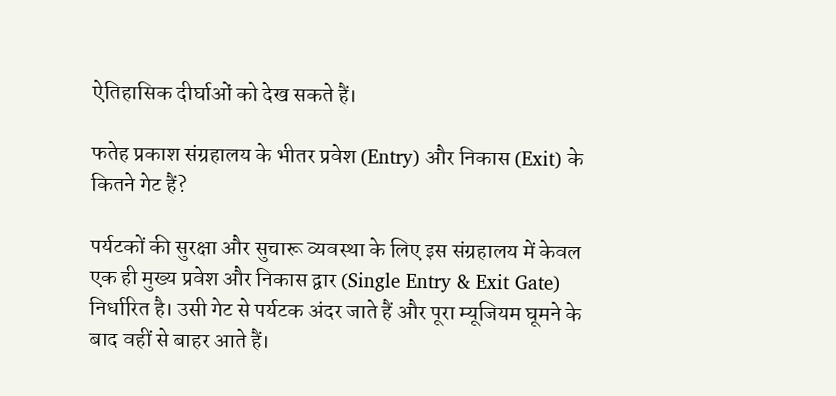ऐतिहासिक दीर्घाओं को देख सकते हैं।

फतेह प्रकाश संग्रहालय के भीतर प्रवेश (Entry) और निकास (Exit) के कितने गेट हैं?

पर्यटकों की सुरक्षा और सुचारू व्यवस्था के लिए इस संग्रहालय में केवल एक ही मुख्य प्रवेश और निकास द्वार (Single Entry & Exit Gate) निर्धारित है। उसी गेट से पर्यटक अंदर जाते हैं और पूरा म्यूजियम घूमने के बाद वहीं से बाहर आते हैं।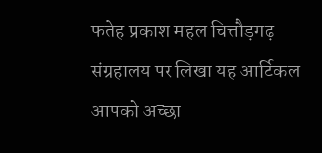फतेह प्रकाश महल चित्तौड़गढ़ संग्रहालय पर लिखा यह आर्टिकल आपको अच्छा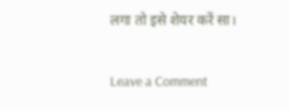लगा तो इसे शेयर करें सा।

Leave a Comment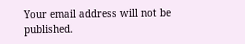Your email address will not be published.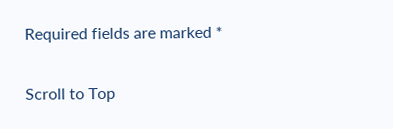Required fields are marked *

Scroll to Top